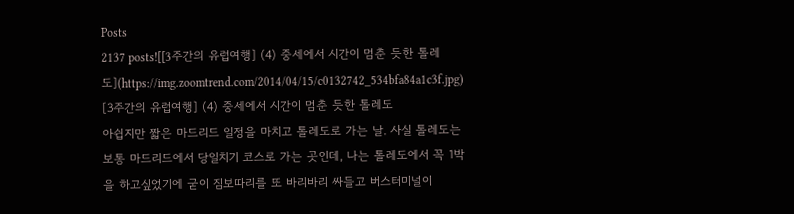Posts
2137 posts![[3주간의 유럽여행] (4) 중세에서 시간이 멈춘 듯한 톨레도](https://img.zoomtrend.com/2014/04/15/c0132742_534bfa84a1c3f.jpg)
[3주간의 유럽여행] (4) 중세에서 시간이 멈춘 듯한 톨레도
아쉽지만 짧은 마드리드 일정을 마치고 톨레도로 가는 날. 사실 톨레도는 보통 마드리드에서 당일치기 코스로 가는 곳인데, 나는 톨레도에서 꼭 1박을 하고싶었기에 굳이 짐보따리를 또 바리바리 싸들고 버스터미널이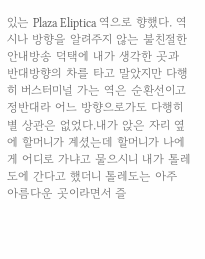있는 Plaza Eliptica 역으로 향했다. 역시나 방향을 알려주지 않는 불친절한 안내방송 덕택에 내가 생각한 곳과 반대방향의 차를 타고 말았지만 다행히 버스터미널 가는 역은 순환선이고 정반대라 어느 방향으로가도 다행히 별 상관은 없었다.내가 앉은 자리 옆에 할머니가 계셨는데 할머니가 나에게 어디로 가냐고 물으시니 내가 톨레도에 간다고 했더니 톨레도는 아주 아름다운 곳이라면서 즐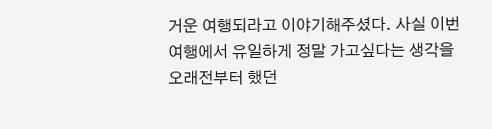거운 여행되라고 이야기해주셨다. 사실 이번여행에서 유일하게 정말 가고싶다는 생각을 오래전부터 했던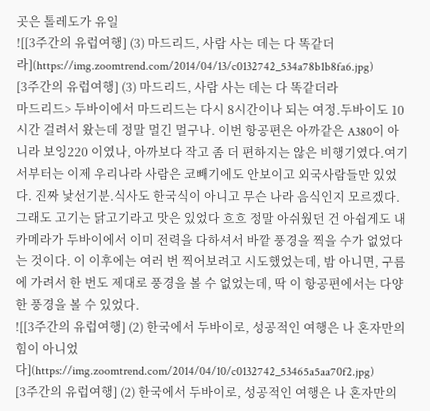곳은 톨레도가 유일
![[3주간의 유럽여행] (3) 마드리드, 사람 사는 데는 다 똑같더라](https://img.zoomtrend.com/2014/04/13/c0132742_534a78b1b8fa6.jpg)
[3주간의 유럽여행] (3) 마드리드, 사람 사는 데는 다 똑같더라
마드리드> 두바이에서 마드리드는 다시 8시간이나 되는 여정.두바이도 10시간 걸려서 왔는데 정말 멀긴 멀구나. 이번 항공편은 아까같은 A380이 아니라 보잉220 이였나, 아까보다 작고 좀 더 편하지는 않은 비행기였다.여기서부터는 이제 우리나라 사람은 코빼기에도 안보이고 외국사람들만 있었다. 진짜 낯선기분.식사도 한국식이 아니고 무슨 나라 음식인지 모르겠다. 그래도 고기는 닭고기라고 맛은 있었다 흐흐 정말 아쉬웠던 건 아쉽게도 내 카메라가 두바이에서 이미 전력을 다하셔서 바깥 풍경을 찍을 수가 없었다는 것이다. 이 이후에는 여러 번 찍어보려고 시도했었는데, 밤 아니면, 구름에 가려서 한 번도 제대로 풍경을 볼 수 없었는데, 딱 이 항공편에서는 다양한 풍경을 볼 수 있었다.
![[3주간의 유럽여행] (2) 한국에서 두바이로, 성공적인 여행은 나 혼자만의 힘이 아니었다](https://img.zoomtrend.com/2014/04/10/c0132742_53465a5aa70f2.jpg)
[3주간의 유럽여행] (2) 한국에서 두바이로, 성공적인 여행은 나 혼자만의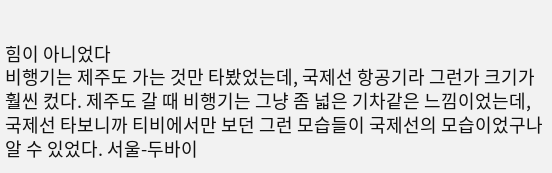힘이 아니었다
비행기는 제주도 가는 것만 타봤었는데, 국제선 항공기라 그런가 크기가 훨씬 컸다. 제주도 갈 때 비행기는 그냥 좀 넓은 기차같은 느낌이었는데, 국제선 타보니까 티비에서만 보던 그런 모습들이 국제선의 모습이었구나 알 수 있었다. 서울-두바이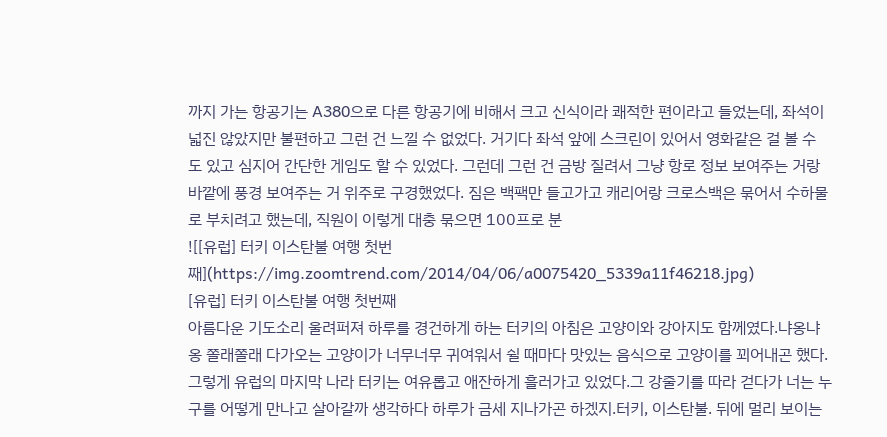까지 가는 항공기는 A380으로 다른 항공기에 비해서 크고 신식이라 쾌적한 편이라고 들었는데, 좌석이 넓진 않았지만 불편하고 그런 건 느낄 수 없었다. 거기다 좌석 앞에 스크린이 있어서 영화같은 걸 볼 수 도 있고 심지어 간단한 게임도 할 수 있었다. 그런데 그런 건 금방 질려서 그냥 항로 정보 보여주는 거랑 바깥에 풍경 보여주는 거 위주로 구경했었다. 짐은 백팩만 들고가고 캐리어랑 크로스백은 묶어서 수하물로 부치려고 했는데, 직원이 이렇게 대충 묶으면 100프로 분
![[유럽] 터키 이스탄불 여행 첫번째](https://img.zoomtrend.com/2014/04/06/a0075420_5339a11f46218.jpg)
[유럽] 터키 이스탄불 여행 첫번째
아름다운 기도소리 울려퍼져 하루를 경건하게 하는 터키의 아침은 고양이와 강아지도 함께였다.냐옹냐옹 쫄래쫄래 다가오는 고양이가 너무너무 귀여워서 쉴 때마다 맛있는 음식으로 고양이를 꾀어내곤 했다.그렇게 유럽의 마지막 나라 터키는 여유롭고 애잔하게 흘러가고 있었다.그 강줄기를 따라 걷다가 너는 누구를 어떻게 만나고 살아갈까 생각하다 하루가 금세 지나가곤 하겠지.터키, 이스탄불. 뒤에 멀리 보이는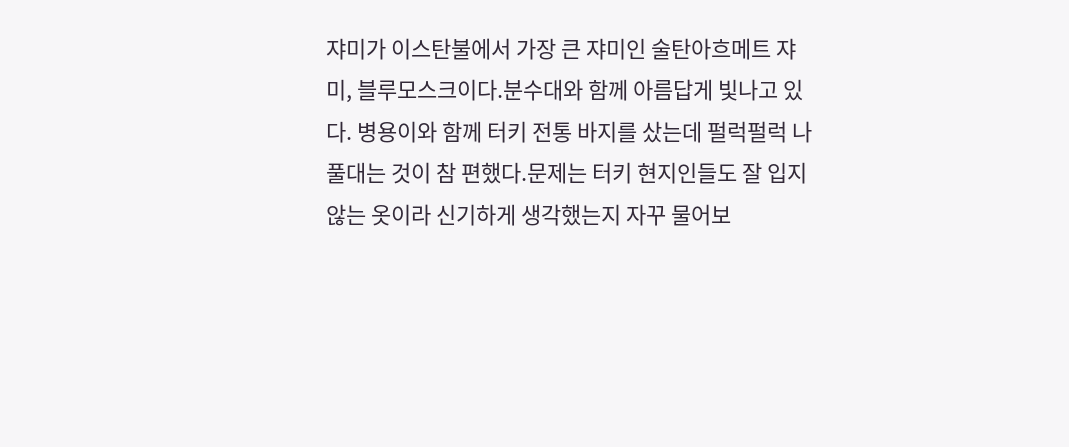쟈미가 이스탄불에서 가장 큰 쟈미인 술탄아흐메트 쟈미, 블루모스크이다.분수대와 함께 아름답게 빛나고 있다. 병용이와 함께 터키 전통 바지를 샀는데 펄럭펄럭 나풀대는 것이 참 편했다.문제는 터키 현지인들도 잘 입지않는 옷이라 신기하게 생각했는지 자꾸 물어보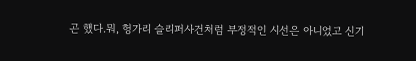곤 했다.뭐, 헝가리 슬리퍼사건처럼 부정적인 시선은 아니었고 신기